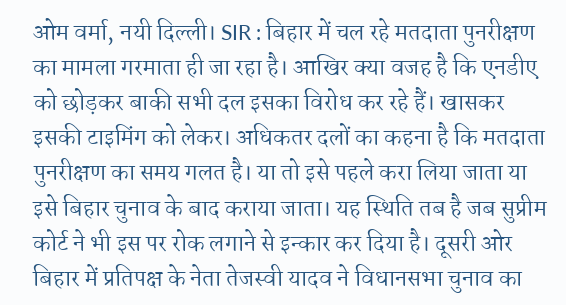ओम वर्मा, नयी दिल्ली। SIR : बिहार में चल रहे मतदाता पुनरीक्षण का मामला गरमाता ही जा रहा है। आखिर क्या वजह है कि एनडीए को छोड़कर बाकी सभी दल इसका विरोध कर रहे हैं। खासकर इसकी टाइमिंग को लेकर। अधिकतर दलों का कहना है कि मतदाता पुनरीक्षण का समय गलत है। या तो इसे पहले करा लिया जाता या इसे बिहार चुनाव के बाद कराया जाता। यह स्थिति तब है जब सुप्रीम कोर्ट ने भी इस पर रोक लगाने से इन्कार कर दिया है। दूसरी ओर बिहार में प्रतिपक्ष के नेता तेजस्वी यादव ने विधानसभा चुनाव का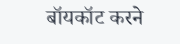बॉयकॉट करने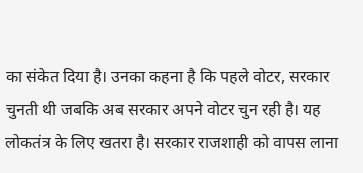का संकेत दिया है। उनका कहना है कि पहले वोटर, सरकार चुनती थी जबकि अब सरकार अपने वोटर चुन रही है। यह लोकतंत्र के लिए खतरा है। सरकार राजशाही को वापस लाना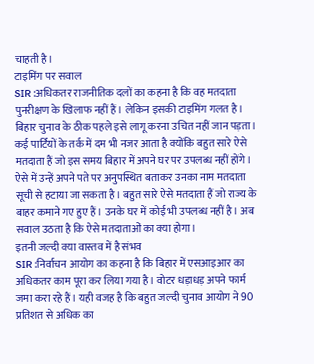चाहती है।
टाइमिंग पर सवाल
SIR :अधिकतर राजनीतिक दलों का कहना है कि वह मतदाता पुनरीक्षण के खिलाफ नहीं हैं। लेकिन इसकी टाइमिंग गलत है। बिहार चुनाव के ठीक पहले इसे लागू करना उचित नहीं जान पड़ता। कई पार्टियों के तर्क में दम भी नजर आता है क्योंकि बहुत सारे ऐसे मतदाता हैं जो इस समय बिहार में अपने घर पर उपलब्ध नहीं होंगे। ऐसे में उन्हें अपने पते पर अनुपस्थित बताकर उनका नाम मतदाता सूची से हटाया जा सकता है। बहुत सारे ऐसे मतदाता हैं जो राज्य के बाहर कमाने गए हुए हैं। उनके घर में कोई भी उपलब्ध नहीं है। अब सवाल उठता है कि ऐसे मतदाताओं का क्या होगा।
इतनी जल्दी क्या वास्तव में है संभव
SIR :निर्वाचन आयोग का कहना है कि बिहार में एसआइआर का अधिकतर काम पूरा कर लिया गया है। वोटर धड़ाधड़ अपने फार्म जमा करा रहे हैं। यही वजह है कि बहुत जल्दी चुनाव आयोग ने 90 प्रतिशत से अधिक का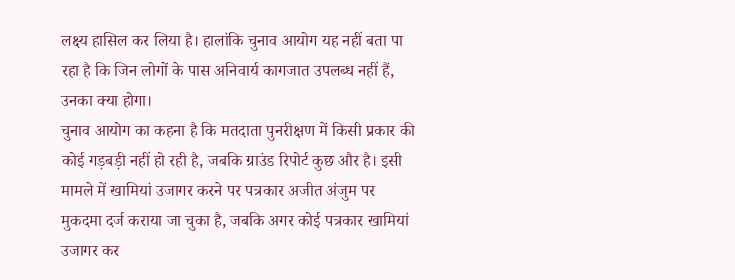लक्ष्य हासिल कर लिया है। हालांकि चुनाव आयोग यह नहीं बता पा रहा है कि जिन लोगों के पास अनिवार्य कागजात उपलब्ध नहीं हैं, उनका क्या होगा।
चुनाव आयोग का कहना है कि मतदाता पुनरीक्षण में किसी प्रकार की कोई गड़बड़ी नहीं हो रही है, जबकि ग्राउंड रिपोर्ट कुछ और है। इसी मामले में खामियां उजागर करने पर पत्रकार अजीत अंजुम पर मुकदमा दर्ज कराया जा चुका है, जबकि अगर कोई पत्रकार खामियां उजागर कर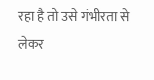रहा है तो उसे गंभीरता से लेकर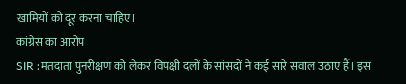खामियों को दूर करना चाहिए।
कांग्रेस का आरोप
SIR :मतदाता पुनरीक्षण को लेकर विपक्षी दलों के सांसदों ने कई सारे सवाल उठाए हैं। इस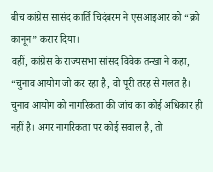बीच कांग्रेस सासंद कार्ति चिदंबरम ने एसआइआर को “क्रो कानून” करार दिया।
वहीं, कांग्रेस के राज्यसभा सांसद विवेक तन्खा ने कहा, “चुनाव आयोग जो कर रहा है, वो पूरी तरह से गलत है। चुनाव आयोग को नागरिकता की जांच का कोई अधिकार ही नहीं है। अगर नागरिकता पर कोई सवाल है, तो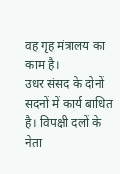वह गृह मंत्रालय का काम है।
उधर संसद के दोनों सदनों में कार्य बाधित है। विपक्षी दलों के नेता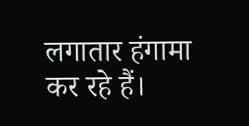लगातार हंगामा कर रहे हैं।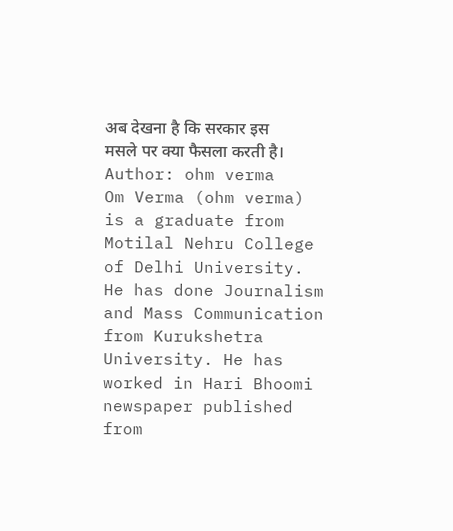अब देखना है कि सरकार इस मसले पर क्या फैसला करती है।
Author: ohm verma
Om Verma (ohm verma) is a graduate from Motilal Nehru College of Delhi University. He has done Journalism and Mass Communication from Kurukshetra University. He has worked in Hari Bhoomi newspaper published from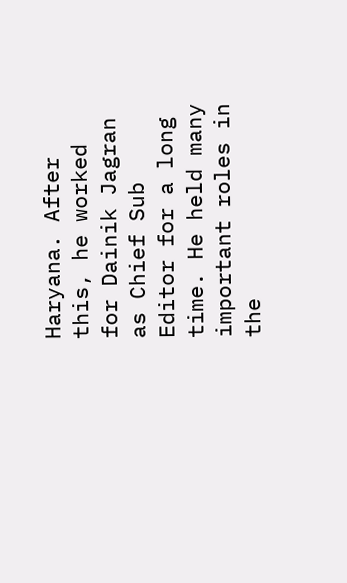Haryana. After this, he worked for Dainik Jagran as Chief Sub Editor for a long time. He held many important roles in the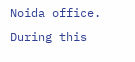Noida office. During this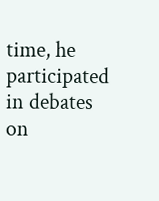time, he participated in debates on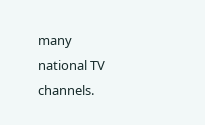many national TV channels.